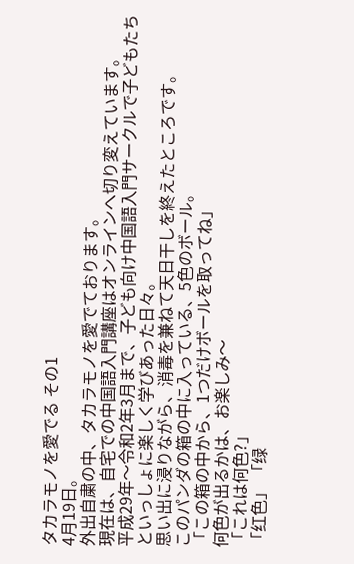タカラモノを愛でる その1
4月19日。
外出自粛の中、タカラモノを愛でております。
現在は、自宅での中国語入門講座はオンラインへ切り変えています。
平成29年〜令和2年3月まで、子ども向け中国語入門サークルで子どもたちといっしょに楽しく学びあった日々。
思い出に浸りながら、消毒を兼ねて天日干しを終えたところです。
このパンダの箱の中に入っている、5色のボール。
「この箱の中から、1つだけボールを取ってね」
何色が出るかは、お楽しみ〜
「これは何色?」
「红色」 「绿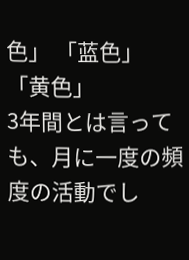色」 「蓝色」 「黄色」
3年間とは言っても、月に一度の頻度の活動でし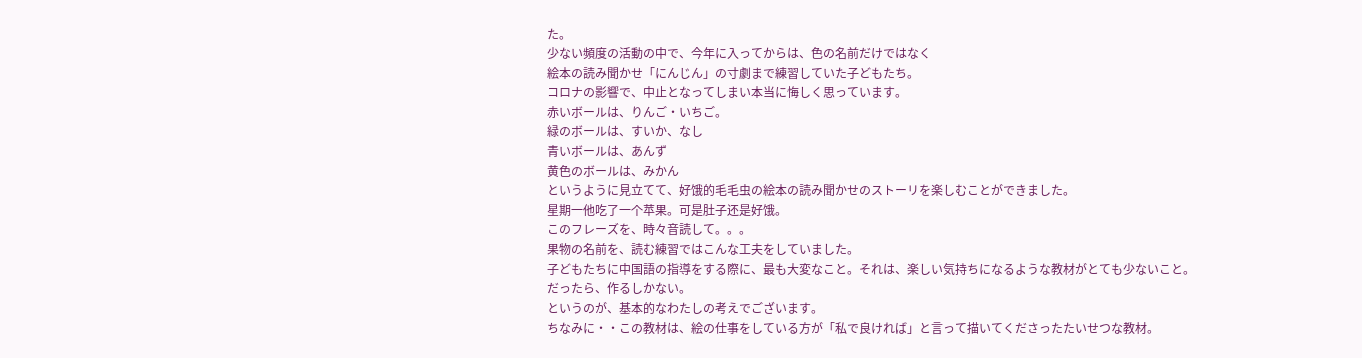た。
少ない頻度の活動の中で、今年に入ってからは、色の名前だけではなく
絵本の読み聞かせ「にんじん」の寸劇まで練習していた子どもたち。
コロナの影響で、中止となってしまい本当に悔しく思っています。
赤いボールは、りんご・いちご。
緑のボールは、すいか、なし
青いボールは、あんず
黄色のボールは、みかん
というように見立てて、好饿的毛毛虫の絵本の読み聞かせのストーリを楽しむことができました。
星期一他吃了一个苹果。可是肚子还是好饿。
このフレーズを、時々音読して。。。
果物の名前を、読む練習ではこんな工夫をしていました。
子どもたちに中国語の指導をする際に、最も大変なこと。それは、楽しい気持ちになるような教材がとても少ないこと。
だったら、作るしかない。
というのが、基本的なわたしの考えでございます。
ちなみに・・この教材は、絵の仕事をしている方が「私で良ければ」と言って描いてくださったたいせつな教材。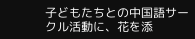子どもたちとの中国語サークル活動に、花を添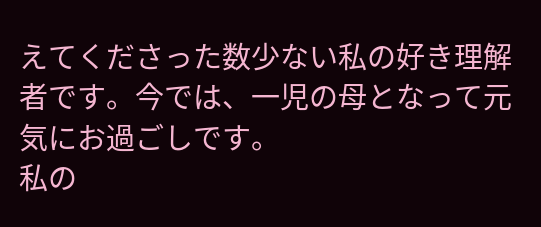えてくださった数少ない私の好き理解者です。今では、一児の母となって元気にお過ごしです。
私の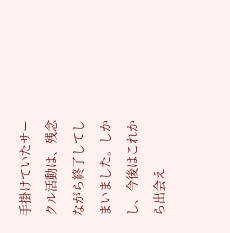手掛けていたサークル活動は、残念ながら終了してしまいました。しかし、今後はこれから出会え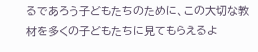るであろう子どもたちのために、この大切な教材を多くの子どもたちに見てもらえるよ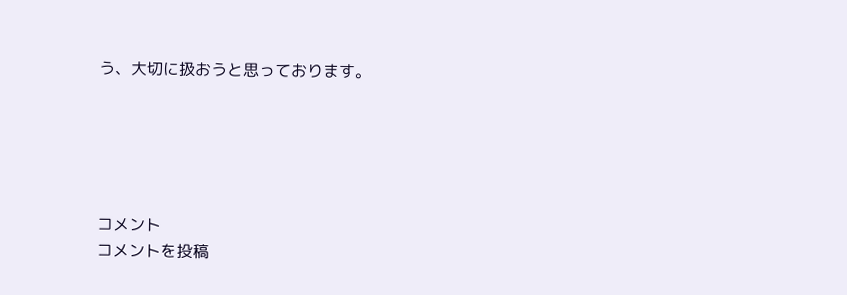う、大切に扱おうと思っております。





コメント
コメントを投稿